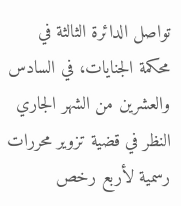تواصل الدائرة الثالثة في محكمة الجنايات، في السادس والعشرين من الشهر الجاري النظر في قضية تزوير محررات رسمية لأربع رخص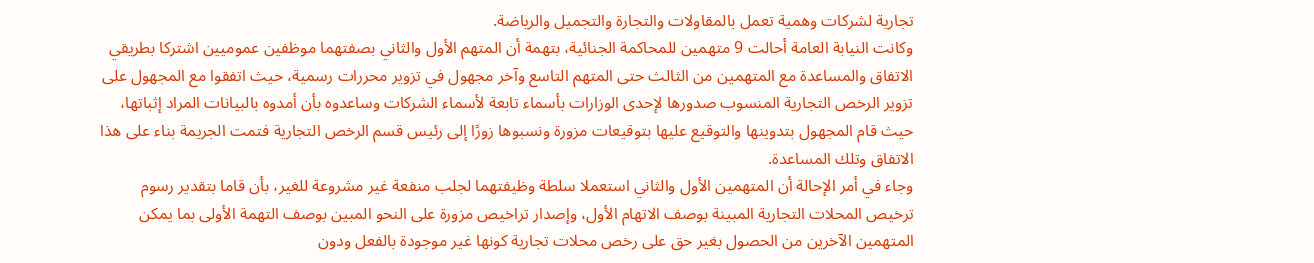تجارية لشركات وهمية تعمل بالمقاولات والتجارة والتجميل والرياضة.
وكانت النيابة العامة أحالت 9 متهمين للمحاكمة الجنائية، بتهمة أن المتهم الأول والثاني بصفتهما موظفين عموميين اشتركا بطريقي الاتفاق والمساعدة مع المتهمين من الثالث حتى المتهم التاسع وآخر مجهول في تزوير محررات رسمية، حيث اتفقوا مع المجهول على تزوير الرخص التجارية المنسوب صدورها لإحدى الوزارات بأسماء تابعة لأسماء الشركات وساعدوه بأن أمدوه بالبيانات المراد إثباتها، حيث قام المجهول بتدوينها والتوقيع عليها بتوقيعات مزورة ونسبوها زورًا إلى رئيس قسم الرخص التجارية فتمت الجريمة بناء على هذا الاتفاق وتلك المساعدة.
وجاء في أمر الإحالة أن المتهمين الأول والثاني استعملا سلطة وظيفتهما لجلب منفعة غير مشروعة للغير، بأن قاما بتقدير رسوم ترخيص المحلات التجارية المبينة بوصف الاتهام الأول، وإصدار تراخيص مزورة على النحو المبين بوصف التهمة الأولى بما يمكن المتهمين الآخرين من الحصول بغير حق على رخص محلات تجارية كونها غير موجودة بالفعل ودون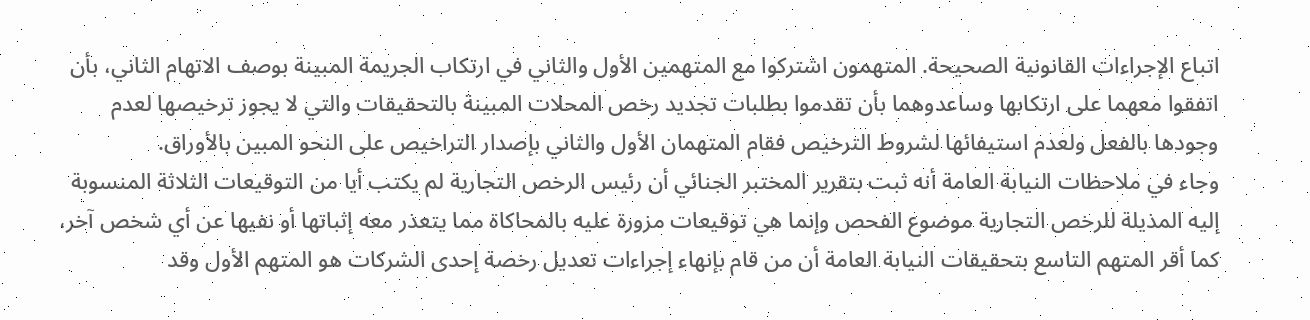اتباع الإجراءات القانونية الصحيحة. المتهمون اشتركوا مع المتهمين الأول والثاني في ارتكاب الجريمة المبينة بوصف الاتهام الثاني، بأن اتفقوا معهما على ارتكابها وساعدوهما بأن تقدموا بطلبات تجديد رخص المحلات المبينة بالتحقيقات والتي لا يجوز ترخيصها لعدم وجودها بالفعل ولعدم استيفائها لشروط الترخيص فقام المتهمان الأول والثاني بإصدار التراخيص على النحو المبين بالأوراق.
وجاء في ملاحظات النيابة العامة أنه ثبت بتقرير المختبر الجنائي أن رئيس الرخص التجارية لم يكتب أيا من التوقيعات الثلاثة المنسوبة إليه المذيلة للرخص التجارية موضوع الفحص وإنما هي توقيعات مزورة عليه بالمحاكاة مما يتعذر معه إثباتها أو نفيها عن أي شخص آخر، كما أقر المتهم التاسع بتحقيقات النيابة العامة أن من قام بإنهاء إجراءات تعديل رخصة إحدى الشركات هو المتهم الأول وقد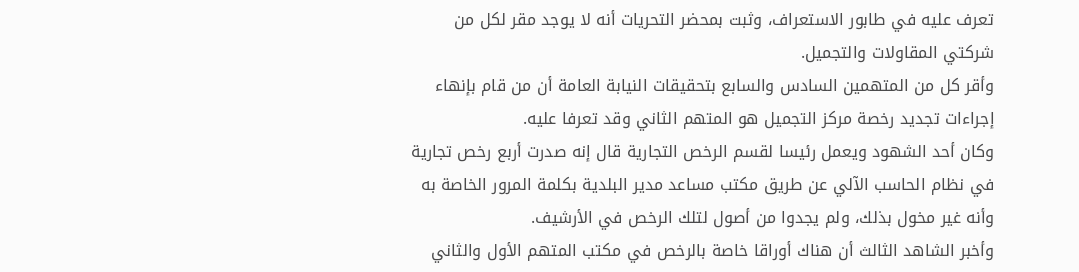تعرف عليه في طابور الاستعراف، وثبت بمحضر التحريات أنه لا يوجد مقر لكل من شركتي المقاولات والتجميل.
وأقر كل من المتهمين السادس والسابع بتحقيقات النيابة العامة أن من قام بإنهاء إجراءات تجديد رخصة مركز التجميل هو المتهم الثاني وقد تعرفا عليه.
وكان أحد الشهود ويعمل رئيسا لقسم الرخص التجارية قال إنه صدرت أربع رخص تجارية في نظام الحاسب الآلي عن طريق مكتب مساعد مدير البلدية بكلمة المرور الخاصة به وأنه غير مخول بذلك، ولم يجدوا من أصول لتلك الرخص في الأرشيف.
وأخبر الشاهد الثالث أن هناك أوراقا خاصة بالرخص في مكتب المتهم الأول والثاني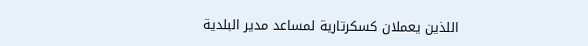اللذين يعملان كسكرتارية لمساعد مدير البلدية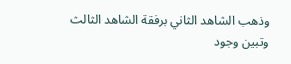وذهب الشاهد الثاني برفقة الشاهد الثالث وتبين وجود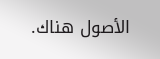الأصول هناك.